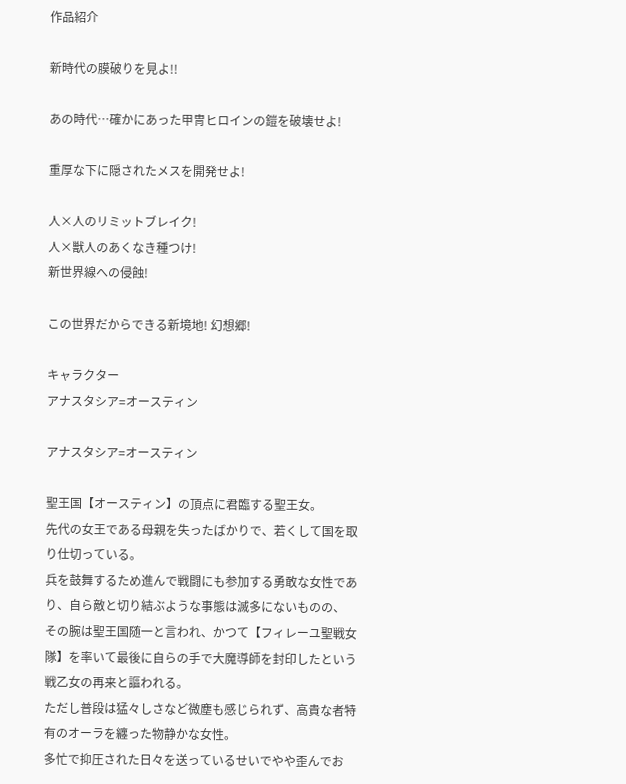作品紹介

新時代の膜破りを見よ!!

あの時代…確かにあった甲冑ヒロインの鎧を破壊せよ!

重厚な下に隠されたメスを開発せよ!

人×人のリミットブレイク!
人×獣人のあくなき種つけ!
新世界線への侵蝕!

この世界だからできる新境地! 幻想郷!

キャラクター
アナスタシア=オースティン

アナスタシア=オースティン

聖王国【オースティン】の頂点に君臨する聖王女。
先代の女王である母親を失ったばかりで、若くして国を取り仕切っている。
兵を鼓舞するため進んで戦闘にも参加する勇敢な女性であり、自ら敵と切り結ぶような事態は滅多にないものの、
その腕は聖王国随一と言われ、かつて【フィレーユ聖戦女隊】を率いて最後に自らの手で大魔導師を封印したという戦乙女の再来と謳われる。
ただし普段は猛々しさなど微塵も感じられず、高貴な者特有のオーラを纏った物静かな女性。
多忙で抑圧された日々を送っているせいでやや歪んでお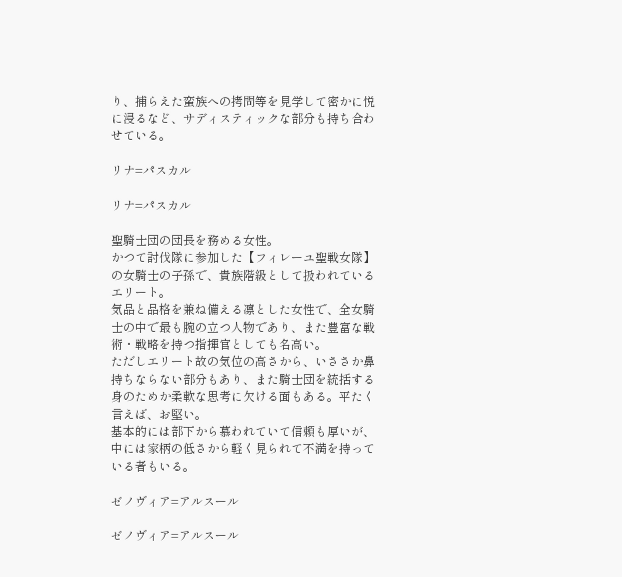り、捕らえた蛮族への拷問等を見学して密かに悦に浸るなど、サディスティックな部分も持ち合わせている。

リナ=パスカル

リナ=パスカル

聖騎士団の団長を務める女性。
かつて討伐隊に参加した【フィレーユ聖戦女隊】の女騎士の子孫で、貴族階級として扱われているエリート。
気品と品格を兼ね備える凛とした女性で、全女騎士の中で最も腕の立つ人物であり、また豊富な戦術・戦略を持つ指揮官としても名高い。
ただしエリート故の気位の高さから、いささか鼻持ちならない部分もあり、また騎士団を統括する身のためか柔軟な思考に欠ける面もある。平たく言えば、お堅い。
基本的には部下から慕われていて信頼も厚いが、中には家柄の低さから軽く見られて不満を持っている者もいる。

ゼノヴィア=アルスール

ゼノヴィア=アルスール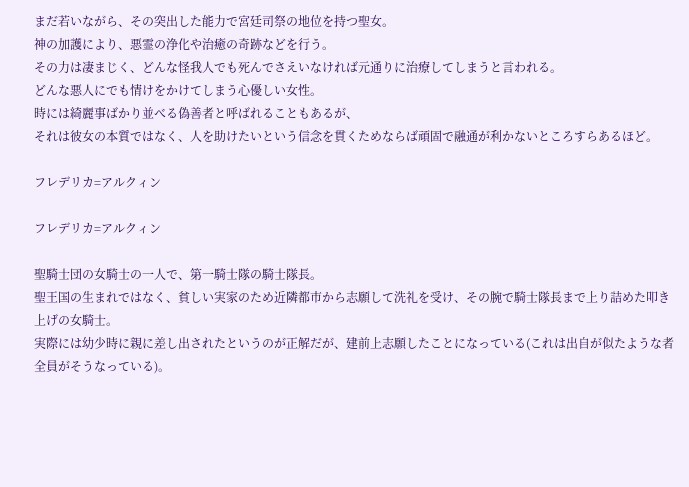まだ若いながら、その突出した能力で宮廷司祭の地位を持つ聖女。
神の加護により、悪霊の浄化や治癒の奇跡などを行う。
その力は凄まじく、どんな怪我人でも死んでさえいなければ元通りに治療してしまうと言われる。
どんな悪人にでも情けをかけてしまう心優しい女性。
時には綺麗事ばかり並べる偽善者と呼ばれることもあるが、
それは彼女の本質ではなく、人を助けたいという信念を貫くためならば頑固で融通が利かないところすらあるほど。

フレデリカ=アルクィン

フレデリカ=アルクィン

聖騎士団の女騎士の一人で、第一騎士隊の騎士隊長。
聖王国の生まれではなく、貧しい実家のため近隣都市から志願して洗礼を受け、その腕で騎士隊長まで上り詰めた叩き上げの女騎士。
実際には幼少時に親に差し出されたというのが正解だが、建前上志願したことになっている(これは出自が似たような者全員がそうなっている)。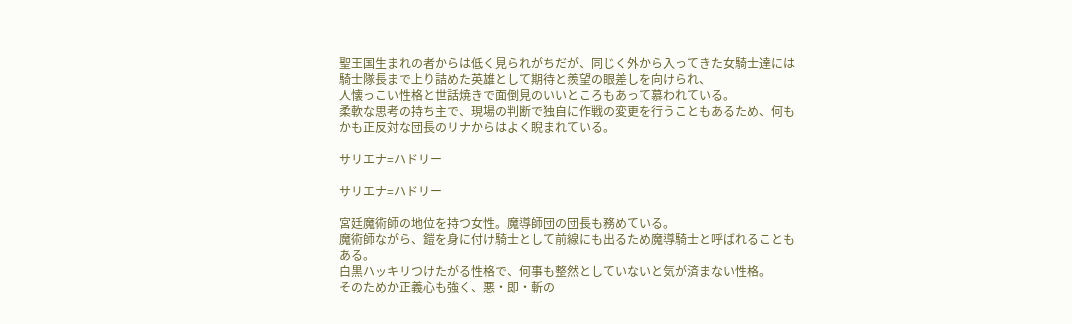聖王国生まれの者からは低く見られがちだが、同じく外から入ってきた女騎士達には騎士隊長まで上り詰めた英雄として期待と羨望の眼差しを向けられ、
人懐っこい性格と世話焼きで面倒見のいいところもあって慕われている。
柔軟な思考の持ち主で、現場の判断で独自に作戦の変更を行うこともあるため、何もかも正反対な団長のリナからはよく睨まれている。

サリエナ=ハドリー

サリエナ=ハドリー

宮廷魔術師の地位を持つ女性。魔導師団の団長も務めている。
魔術師ながら、鎧を身に付け騎士として前線にも出るため魔導騎士と呼ばれることもある。
白黒ハッキリつけたがる性格で、何事も整然としていないと気が済まない性格。
そのためか正義心も強く、悪・即・斬の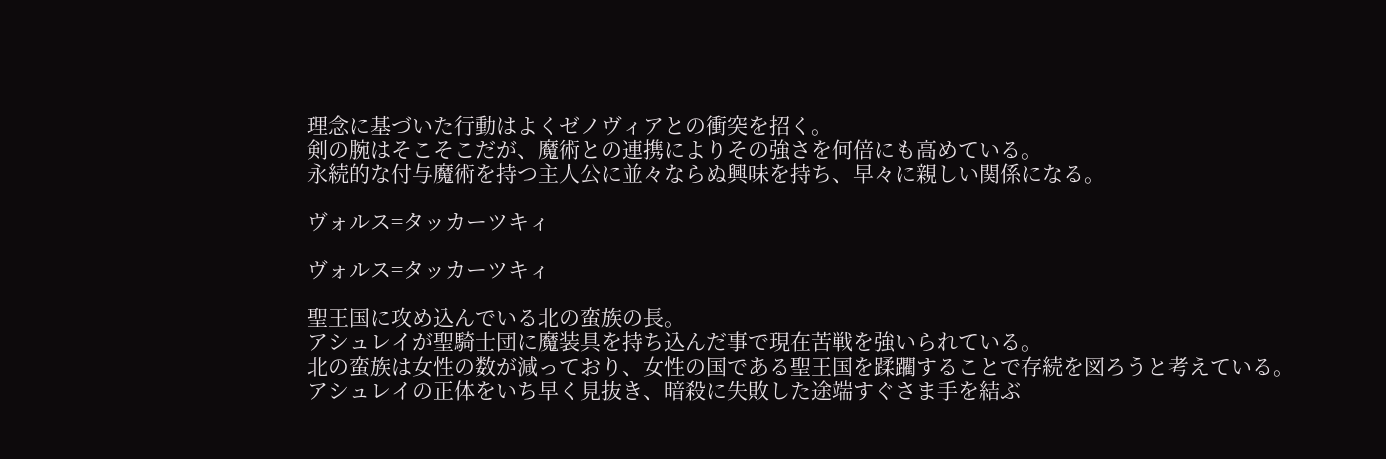理念に基づいた行動はよくゼノヴィアとの衝突を招く。
剣の腕はそこそこだが、魔術との連携によりその強さを何倍にも高めている。
永続的な付与魔術を持つ主人公に並々ならぬ興味を持ち、早々に親しい関係になる。

ヴォルス=タッカーツキィ

ヴォルス=タッカーツキィ

聖王国に攻め込んでいる北の蛮族の長。
アシュレイが聖騎士団に魔装具を持ち込んだ事で現在苦戦を強いられている。
北の蛮族は女性の数が減っており、女性の国である聖王国を蹂躙することで存続を図ろうと考えている。
アシュレイの正体をいち早く見抜き、暗殺に失敗した途端すぐさま手を結ぶ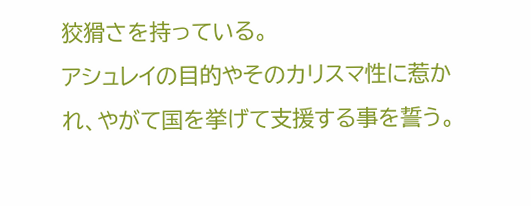狡猾さを持っている。
アシュレイの目的やそのカリスマ性に惹かれ、やがて国を挙げて支援する事を誓う。